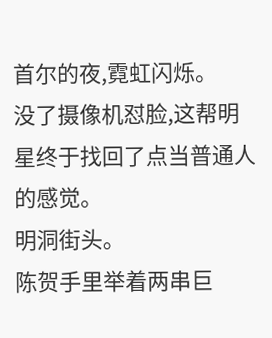首尔的夜,霓虹闪烁。
没了摄像机怼脸,这帮明星终于找回了点当普通人的感觉。
明洞街头。
陈贺手里举着两串巨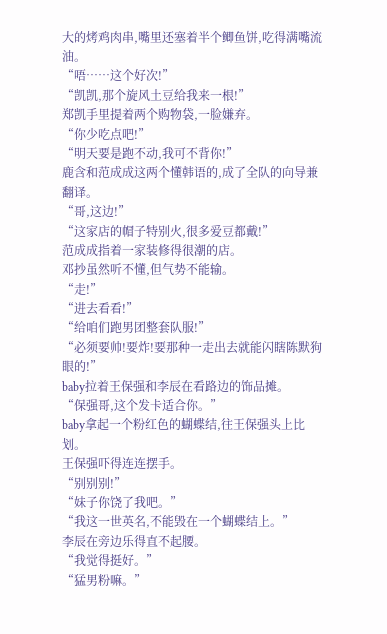大的烤鸡肉串,嘴里还塞着半个鲫鱼饼,吃得满嘴流油。
“唔……这个好次!”
“凯凯,那个旋风土豆给我来一根!”
郑凯手里提着两个购物袋,一脸嫌弃。
“你少吃点吧!”
“明天要是跑不动,我可不背你!”
鹿含和范成成这两个懂韩语的,成了全队的向导兼翻译。
“哥,这边!”
“这家店的帽子特别火,很多爱豆都戴!”
范成成指着一家装修得很潮的店。
邓抄虽然听不懂,但气势不能输。
“走!”
“进去看看!”
“给咱们跑男团整套队服!”
“必须要帅!要炸!要那种一走出去就能闪瞎陈默狗眼的!”
baby拉着王保强和李辰在看路边的饰品摊。
“保强哥,这个发卡适合你。”
baby拿起一个粉红色的蝴蝶结,往王保强头上比划。
王保强吓得连连摆手。
“别别别!”
“妹子你饶了我吧。”
“我这一世英名,不能毁在一个蝴蝶结上。”
李辰在旁边乐得直不起腰。
“我觉得挺好。”
“猛男粉嘛。”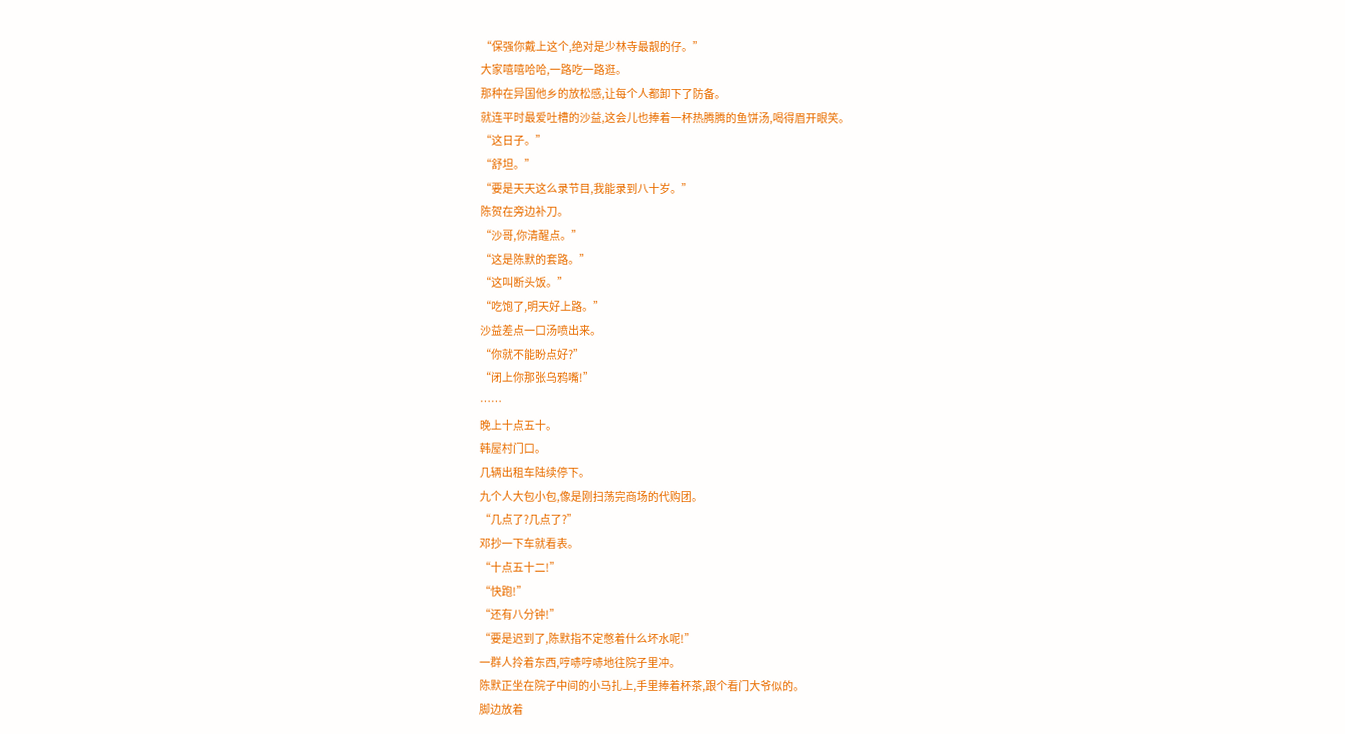“保强你戴上这个,绝对是少林寺最靓的仔。”
大家嘻嘻哈哈,一路吃一路逛。
那种在异国他乡的放松感,让每个人都卸下了防备。
就连平时最爱吐槽的沙益,这会儿也捧着一杯热腾腾的鱼饼汤,喝得眉开眼笑。
“这日子。”
“舒坦。”
“要是天天这么录节目,我能录到八十岁。”
陈贺在旁边补刀。
“沙哥,你清醒点。”
“这是陈默的套路。”
“这叫断头饭。”
“吃饱了,明天好上路。”
沙益差点一口汤喷出来。
“你就不能盼点好?”
“闭上你那张乌鸦嘴!”
……
晚上十点五十。
韩屋村门口。
几辆出租车陆续停下。
九个人大包小包,像是刚扫荡完商场的代购团。
“几点了?几点了?”
邓抄一下车就看表。
“十点五十二!”
“快跑!”
“还有八分钟!”
“要是迟到了,陈默指不定憋着什么坏水呢!”
一群人拎着东西,哼哧哼哧地往院子里冲。
陈默正坐在院子中间的小马扎上,手里捧着杯茶,跟个看门大爷似的。
脚边放着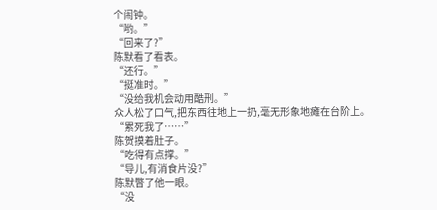个闹钟。
“哟。”
“回来了?”
陈默看了看表。
“还行。”
“挺准时。”
“没给我机会动用酷刑。”
众人松了口气,把东西往地上一扔,毫无形象地瘫在台阶上。
“累死我了……”
陈贺摸着肚子。
“吃得有点撑。”
“导儿,有消食片没?”
陈默瞥了他一眼。
“没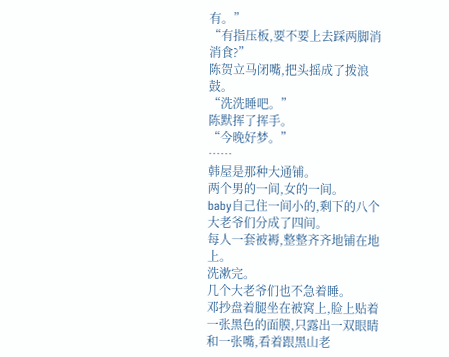有。”
“有指压板,要不要上去踩两脚消消食?”
陈贺立马闭嘴,把头摇成了拨浪鼓。
“洗洗睡吧。”
陈默挥了挥手。
“今晚好梦。”
……
韩屋是那种大通铺。
两个男的一间,女的一间。
baby自己住一间小的,剩下的八个大老爷们分成了四间。
每人一套被褥,整整齐齐地铺在地上。
洗漱完。
几个大老爷们也不急着睡。
邓抄盘着腿坐在被窝上,脸上贴着一张黑色的面膜,只露出一双眼睛和一张嘴,看着跟黑山老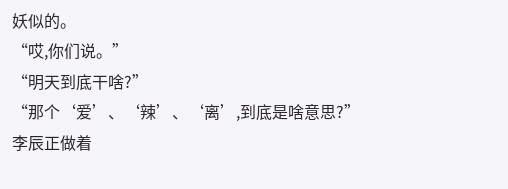妖似的。
“哎,你们说。”
“明天到底干啥?”
“那个‘爱’、‘辣’、‘离’,到底是啥意思?”
李辰正做着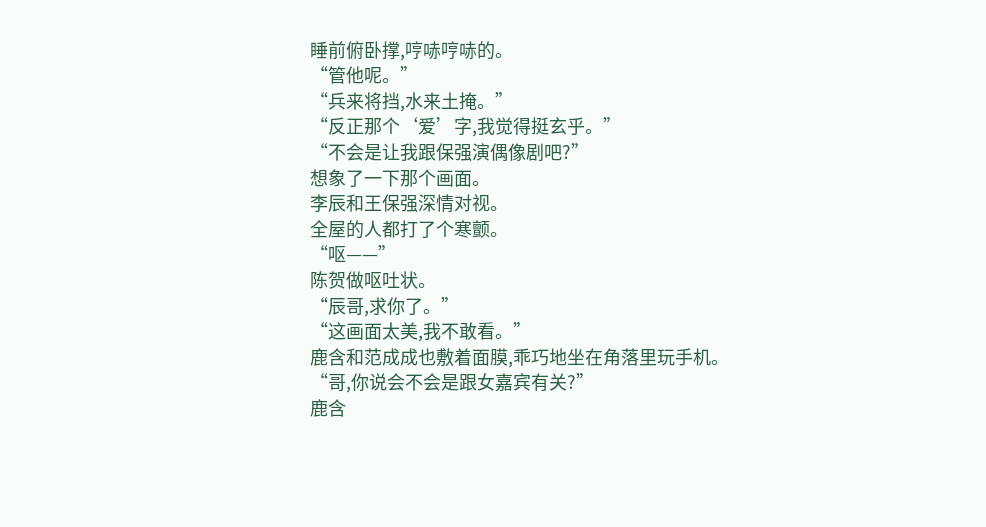睡前俯卧撑,哼哧哼哧的。
“管他呢。”
“兵来将挡,水来土掩。”
“反正那个‘爱’字,我觉得挺玄乎。”
“不会是让我跟保强演偶像剧吧?”
想象了一下那个画面。
李辰和王保强深情对视。
全屋的人都打了个寒颤。
“呕——”
陈贺做呕吐状。
“辰哥,求你了。”
“这画面太美,我不敢看。”
鹿含和范成成也敷着面膜,乖巧地坐在角落里玩手机。
“哥,你说会不会是跟女嘉宾有关?”
鹿含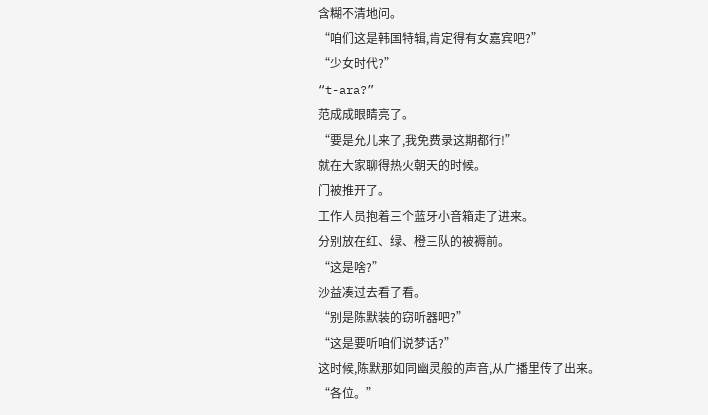含糊不清地问。
“咱们这是韩国特辑,肯定得有女嘉宾吧?”
“少女时代?”
“t-ara?”
范成成眼睛亮了。
“要是允儿来了,我免费录这期都行!”
就在大家聊得热火朝天的时候。
门被推开了。
工作人员抱着三个蓝牙小音箱走了进来。
分别放在红、绿、橙三队的被褥前。
“这是啥?”
沙益凑过去看了看。
“别是陈默装的窃听器吧?”
“这是要听咱们说梦话?”
这时候,陈默那如同幽灵般的声音,从广播里传了出来。
“各位。”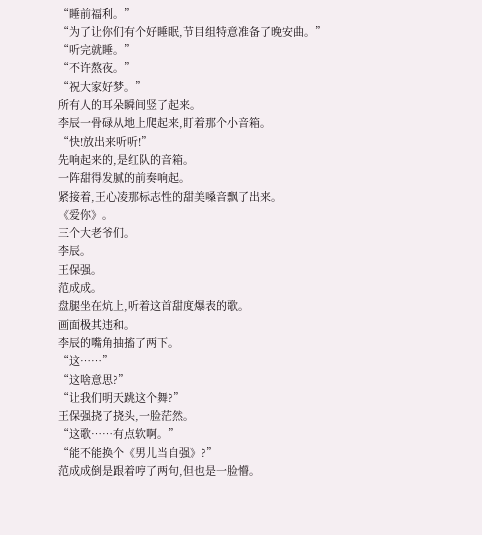“睡前福利。”
“为了让你们有个好睡眠,节目组特意准备了晚安曲。”
“听完就睡。”
“不许熬夜。”
“祝大家好梦。”
所有人的耳朵瞬间竖了起来。
李辰一骨碌从地上爬起来,盯着那个小音箱。
“快!放出来听听!”
先响起来的,是红队的音箱。
一阵甜得发腻的前奏响起。
紧接着,王心凌那标志性的甜美嗓音飘了出来。
《爱你》。
三个大老爷们。
李辰。
王保强。
范成成。
盘腿坐在炕上,听着这首甜度爆表的歌。
画面极其违和。
李辰的嘴角抽搐了两下。
“这……”
“这啥意思?”
“让我们明天跳这个舞?”
王保强挠了挠头,一脸茫然。
“这歌……有点软啊。”
“能不能换个《男儿当自强》?”
范成成倒是跟着哼了两句,但也是一脸懵。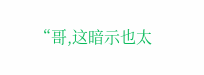“哥,这暗示也太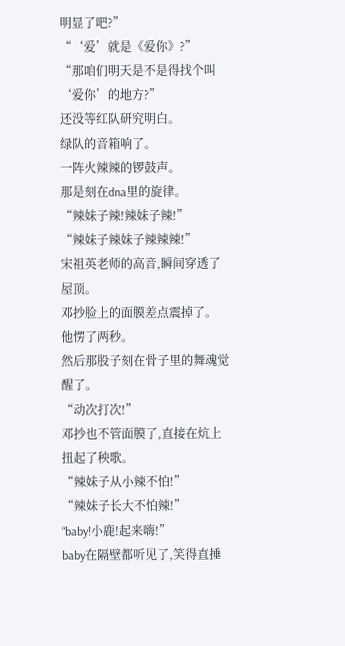明显了吧?”
“‘爱’就是《爱你》?”
“那咱们明天是不是得找个叫‘爱你’的地方?”
还没等红队研究明白。
绿队的音箱响了。
一阵火辣辣的锣鼓声。
那是刻在dna里的旋律。
“辣妹子辣!辣妹子辣!”
“辣妹子辣妹子辣辣辣!”
宋祖英老师的高音,瞬间穿透了屋顶。
邓抄脸上的面膜差点震掉了。
他愣了两秒。
然后那股子刻在骨子里的舞魂觉醒了。
“动次打次!”
邓抄也不管面膜了,直接在炕上扭起了秧歌。
“辣妹子从小辣不怕!”
“辣妹子长大不怕辣!”
“baby!小鹿!起来嗨!”
baby在隔壁都听见了,笑得直捶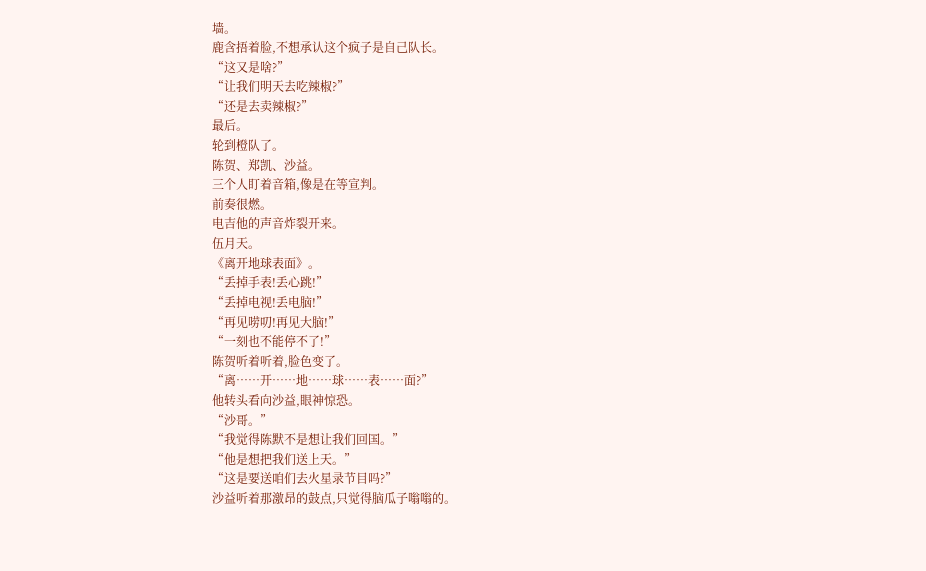墙。
鹿含捂着脸,不想承认这个疯子是自己队长。
“这又是啥?”
“让我们明天去吃辣椒?”
“还是去卖辣椒?”
最后。
轮到橙队了。
陈贺、郑凯、沙益。
三个人盯着音箱,像是在等宣判。
前奏很燃。
电吉他的声音炸裂开来。
伍月天。
《离开地球表面》。
“丢掉手表!丢心跳!”
“丢掉电视!丢电脑!”
“再见唠叨!再见大脑!”
“一刻也不能停不了!”
陈贺听着听着,脸色变了。
“离……开……地……球……表……面?”
他转头看向沙益,眼神惊恐。
“沙哥。”
“我觉得陈默不是想让我们回国。”
“他是想把我们送上天。”
“这是要送咱们去火星录节目吗?”
沙益听着那激昂的鼓点,只觉得脑瓜子嗡嗡的。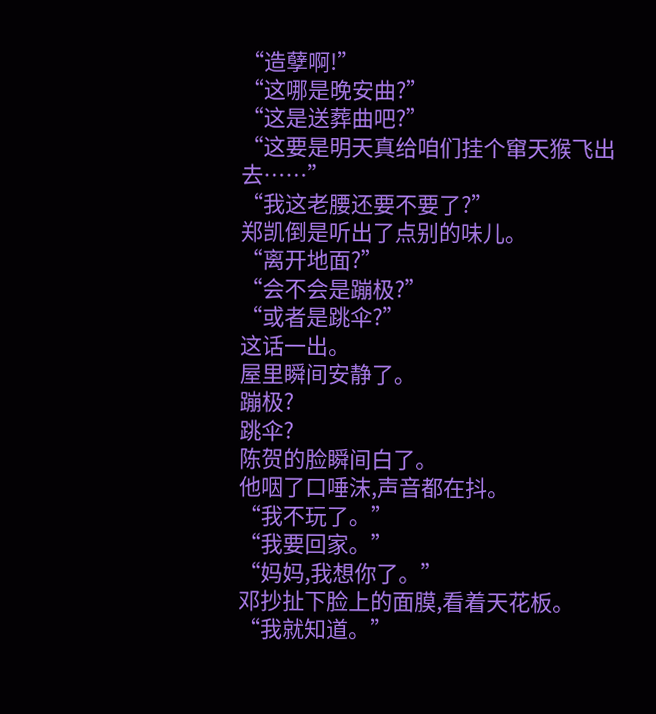“造孽啊!”
“这哪是晚安曲?”
“这是送葬曲吧?”
“这要是明天真给咱们挂个窜天猴飞出去……”
“我这老腰还要不要了?”
郑凯倒是听出了点别的味儿。
“离开地面?”
“会不会是蹦极?”
“或者是跳伞?”
这话一出。
屋里瞬间安静了。
蹦极?
跳伞?
陈贺的脸瞬间白了。
他咽了口唾沫,声音都在抖。
“我不玩了。”
“我要回家。”
“妈妈,我想你了。”
邓抄扯下脸上的面膜,看着天花板。
“我就知道。”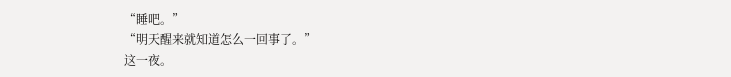“睡吧。”
“明天醒来就知道怎么一回事了。”
这一夜。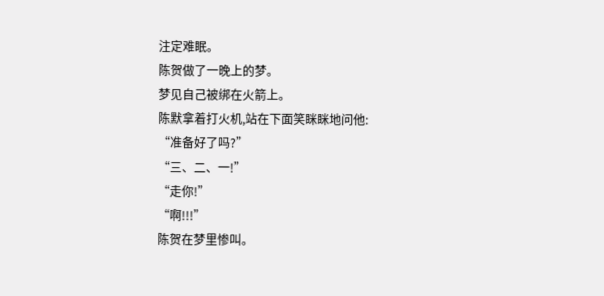注定难眠。
陈贺做了一晚上的梦。
梦见自己被绑在火箭上。
陈默拿着打火机,站在下面笑眯眯地问他:
“准备好了吗?”
“三、二、一!”
“走你!”
“啊!!!”
陈贺在梦里惨叫。